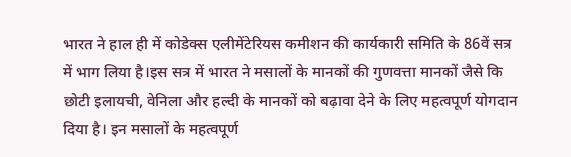भारत ने हाल ही में कोडेक्स एलीमेंटेरियस कमीशन की कार्यकारी समिति के 86वें सत्र में भाग लिया है।इस सत्र में भारत ने मसालों के मानकों की गुणवत्ता मानकों जैसे कि छोटी इलायची, वेनिला और हल्दी के मानकों को बढ़ावा देने के लिए महत्वपूर्ण योगदान दिया है। इन मसालों के महत्वपूर्ण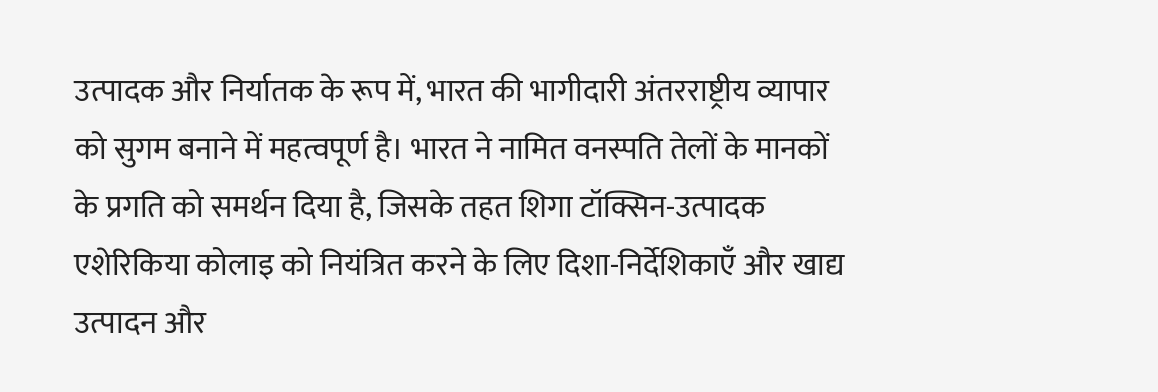उत्पादक और निर्यातक के रूप में, भारत की भागीदारी अंतरराष्ट्रीय व्यापार को सुगम बनाने में महत्वपूर्ण है। भारत ने नामित वनस्पति तेलों के मानकों के प्रगति को समर्थन दिया है, जिसके तहत शिगा टॉक्सिन-उत्पादक एशेरिकिया कोलाइ को नियंत्रित करने के लिए दिशा-निर्देशिकाएँ और खाद्य उत्पादन और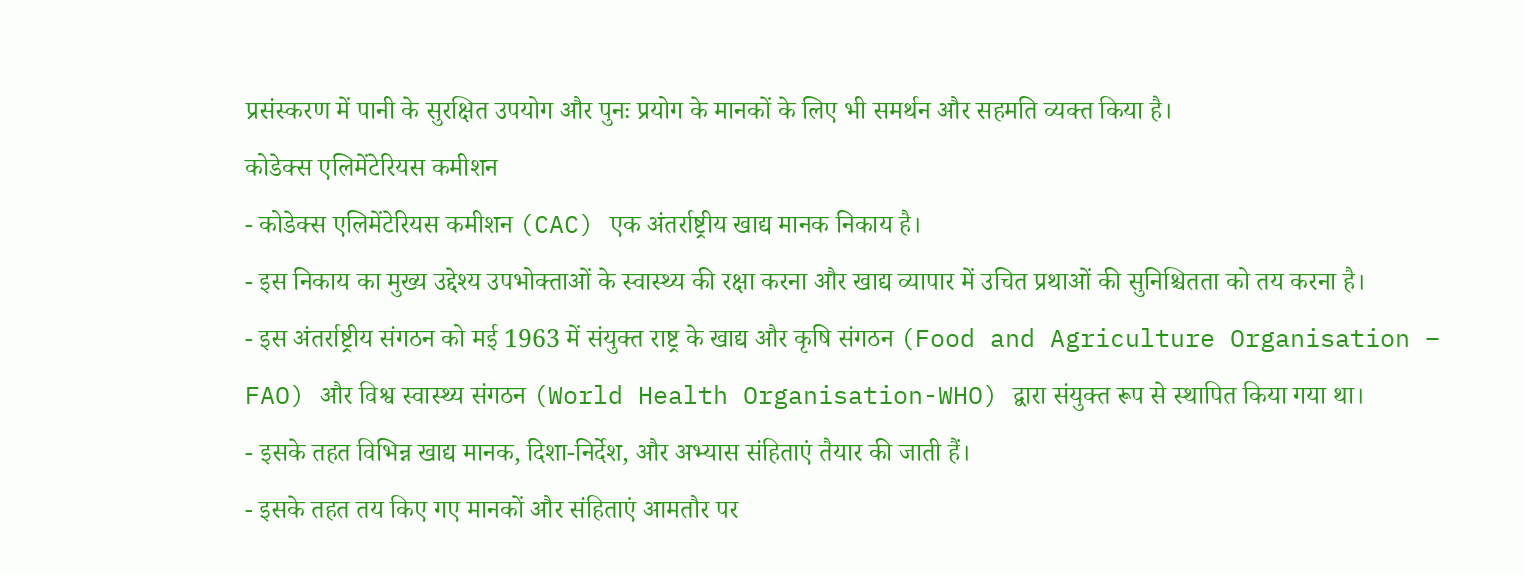प्रसंस्करण में पानी के सुरक्षित उपयोग और पुनः प्रयोग के मानकों के लिए भी समर्थन और सहमति व्यक्त किया है।
कोडेक्स एलिमेंटेरियस कमीशन
- कोडेक्स एलिमेंटेरियस कमीशन (CAC) एक अंतर्राष्ट्रीय खाद्य मानक निकाय है।
- इस निकाय का मुख्य उद्देश्य उपभोक्ताओं के स्वास्थ्य की रक्षा करना और खाद्य व्यापार में उचित प्रथाओं की सुनिश्चितता को तय करना है।
- इस अंतर्राष्ट्रीय संगठन को मई 1963 में संयुक्त राष्ट्र के खाद्य और कृषि संगठन (Food and Agriculture Organisation – FAO) और विश्व स्वास्थ्य संगठन (World Health Organisation-WHO) द्वारा संयुक्त रूप से स्थापित किया गया था।
- इसके तहत विभिन्न खाद्य मानक, दिशा-निर्देश, और अभ्यास संहिताएं तैयार की जाती हैं।
- इसके तहत तय किए गए मानकों और संहिताएं आमतौर पर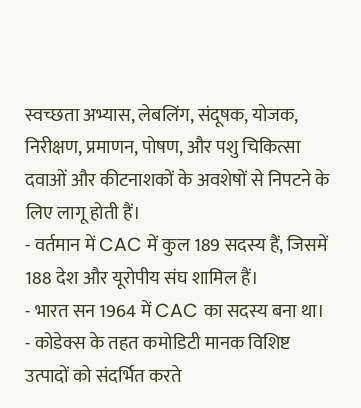स्वच्छता अभ्यास, लेबलिंग, संदूषक, योजक, निरीक्षण, प्रमाणन, पोषण, और पशु चिकित्सा दवाओं और कीटनाशकों के अवशेषों से निपटने के लिए लागू होती हैं।
- वर्तमान में CAC में कुल 189 सदस्य हैं, जिसमें 188 देश और यूरोपीय संघ शामिल हैं।
- भारत सन 1964 में CAC का सदस्य बना था।
- कोडेक्स के तहत कमोडिटी मानक विशिष्ट उत्पादों को संदर्भित करते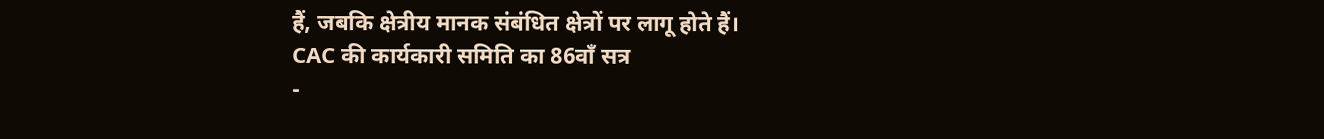हैं, जबकि क्षेत्रीय मानक संबंधित क्षेत्रों पर लागू होते हैं।
CAC की कार्यकारी समिति का 86वाँ सत्र
-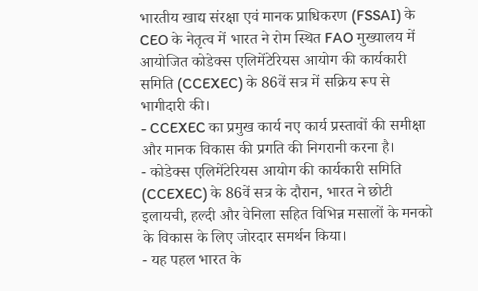भारतीय खाद्य संरक्षा एवं मानक प्राधिकरण (FSSAI) के CEO के नेतृत्व में भारत ने रोम स्थित FAO मुख्यालय में आयोजित कोडेक्स एलिमेंटेरियस आयोग की कार्यकारी समिति (CCEXEC) के 86वें सत्र में सक्रिय रूप से भागीदारी की।
- CCEXEC का प्रमुख कार्य नए कार्य प्रस्तावों की समीक्षा और मानक विकास की प्रगति की निगरानी करना है।
- कोडेक्स एलिमेंटेरियस आयोग की कार्यकारी समिति (CCEXEC) के 86वें सत्र के दौरान, भारत ने छोटी इलायची, हल्दी और वेनिला सहित विभिन्न मसालों के मनको के विकास के लिए जोरदार समर्थन किया।
- यह पहल भारत के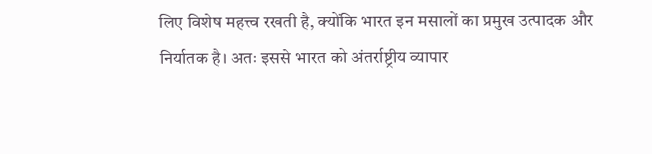लिए विशेष महत्त्व रखती है, क्योंकि भारत इन मसालों का प्रमुख उत्पादक और निर्यातक है। अतः इससे भारत को अंतर्राष्ट्रीय व्यापार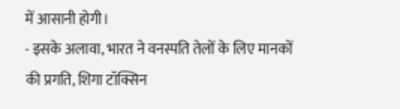में आसानी होगी।
- इसके अलावा, भारत ने वनस्पति तेलों के लिए मानकों की प्रगति, शिगा टॉक्सिन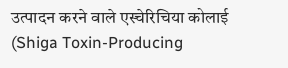उत्पादन करने वाले एस्चेरिचिया कोलाई (Shiga Toxin-Producing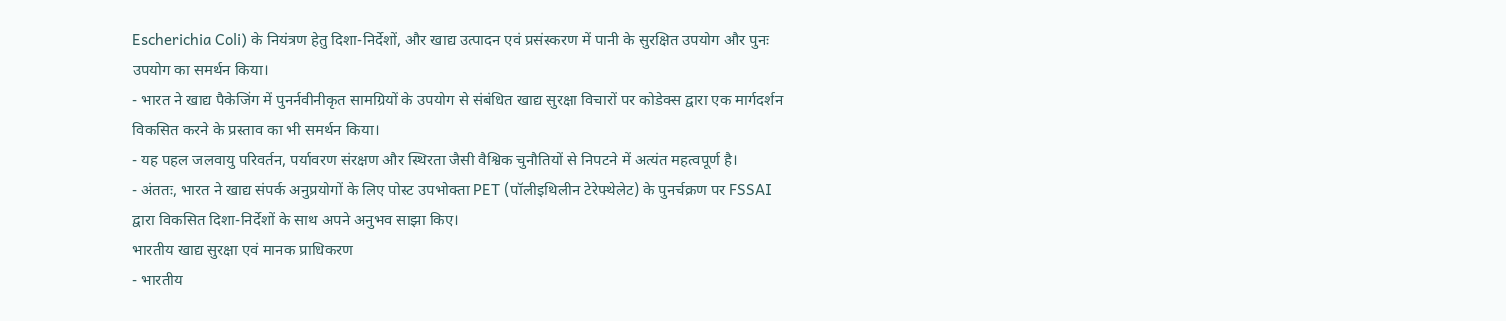Escherichia Coli) के नियंत्रण हेतु दिशा-निर्देशों, और खाद्य उत्पादन एवं प्रसंस्करण में पानी के सुरक्षित उपयोग और पुनः उपयोग का समर्थन किया।
- भारत ने खाद्य पैकेजिंग में पुनर्नवीनीकृत सामग्रियों के उपयोग से संबंधित खाद्य सुरक्षा विचारों पर कोडेक्स द्वारा एक मार्गदर्शन विकसित करने के प्रस्ताव का भी समर्थन किया।
- यह पहल जलवायु परिवर्तन, पर्यावरण संरक्षण और स्थिरता जैसी वैश्विक चुनौतियों से निपटने में अत्यंत महत्वपूर्ण है।
- अंततः, भारत ने खाद्य संपर्क अनुप्रयोगों के लिए पोस्ट उपभोक्ता PET (पॉलीइथिलीन टेरेफ्थेलेट) के पुनर्चक्रण पर FSSAI द्वारा विकसित दिशा-निर्देशों के साथ अपने अनुभव साझा किए।
भारतीय खाद्य सुरक्षा एवं मानक प्राधिकरण
- भारतीय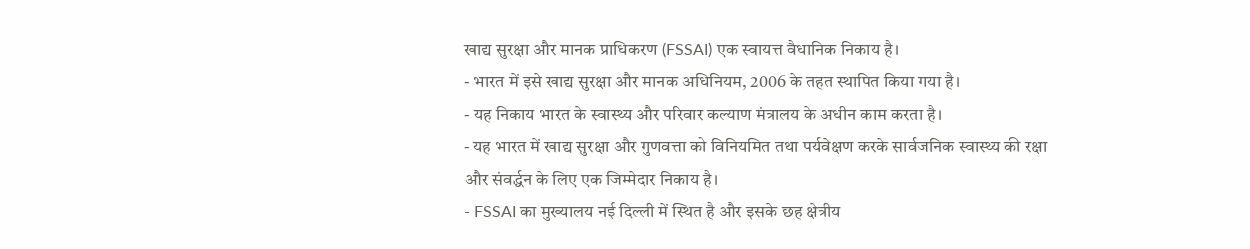खाद्य सुरक्षा और मानक प्राधिकरण (FSSAI) एक स्वायत्त वैधानिक निकाय है।
- भारत में इसे खाद्य सुरक्षा और मानक अधिनियम, 2006 के तहत स्थापित किया गया है।
- यह निकाय भारत के स्वास्थ्य और परिवार कल्याण मंत्रालय के अधीन काम करता है।
- यह भारत में खाद्य सुरक्षा और गुणवत्ता को विनियमित तथा पर्यवेक्षण करके सार्वजनिक स्वास्थ्य की रक्षा और संवर्द्धन के लिए एक जिम्मेदार निकाय है।
- FSSAI का मुख्यालय नई दिल्ली में स्थित है और इसके छह क्षेत्रीय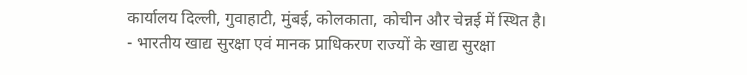कार्यालय दिल्ली, गुवाहाटी, मुंबई, कोलकाता, कोचीन और चेन्नई में स्थित है।
- भारतीय खाद्य सुरक्षा एवं मानक प्राधिकरण राज्यों के खाद्य सुरक्षा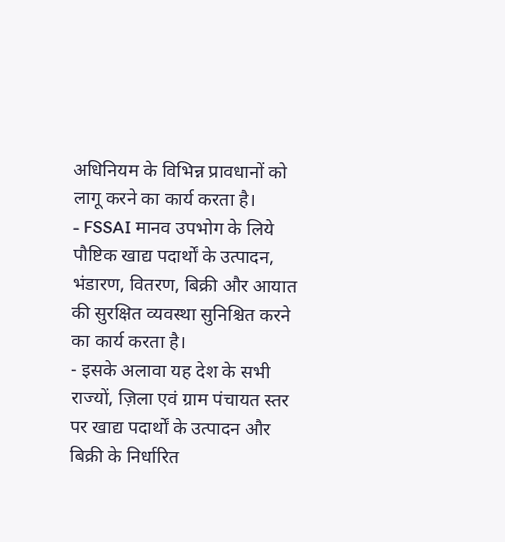अधिनियम के विभिन्न प्रावधानों को लागू करने का कार्य करता है।
- FSSAI मानव उपभोग के लिये पौष्टिक खाद्य पदार्थों के उत्पादन, भंडारण, वितरण, बिक्री और आयात की सुरक्षित व्यवस्था सुनिश्चित करने का कार्य करता है।
- इसके अलावा यह देश के सभी राज्यों, ज़िला एवं ग्राम पंचायत स्तर पर खाद्य पदार्थों के उत्पादन और बिक्री के निर्धारित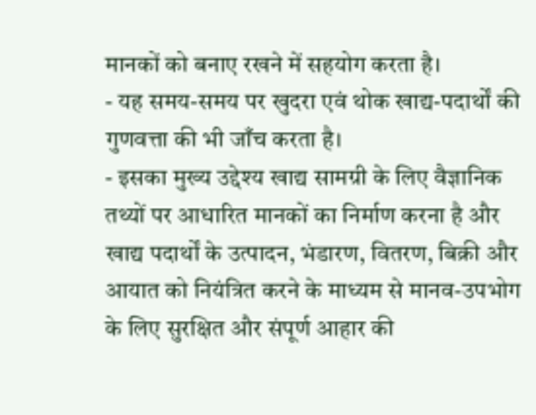मानकों को बनाए रखने में सहयोग करता है।
- यह समय-समय पर खुदरा एवं थोक खाद्य-पदार्थों की गुणवत्ता की भी जाँच करता है।
- इसका मुख्य उद्देश्य खाद्य सामग्री के लिए वैज्ञानिक तथ्यों पर आधारित मानकों का निर्माण करना है और खाद्य पदार्थों के उत्पादन, भंडारण, वितरण, बिक्री और आयात को नियंत्रित करने के माध्यम से मानव-उपभोग के लिए सुरक्षित और संपूर्ण आहार की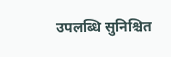उपलब्धि सुनिश्चित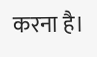करना है।